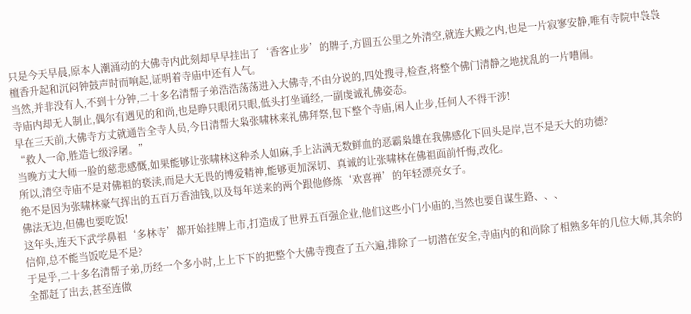只是今天早晨,原本人潮涌动的大佛寺内此刻却早早挂出了‘香客止步’的牌子,方圆五公里之外清空,就连大殿之内,也是一片寂寥安静,唯有寺院中袅袅檀香升起和沉闷钟鼓声时而响起,证明着寺庙中还有人气。
当然,并非没有人,不到十分钟,二十多名清帮子弟浩浩荡荡进入大佛寺,不由分说的,四处搜寻,检查,将整个佛门清静之地扰乱的一片嘈闹。
寺庙内却无人制止,偶尔有遇见的和尚,也是睁只眼闭只眼,低头打坐诵经,一副虔诚礼佛姿态。
早在三天前,大佛寺方丈就通告全寺人员,今日清帮大枭张啸林来礼佛拜祭,包下整个寺庙,闲人止步,任何人不得干涉!
“救人一命,胜造七级浮屠。”
当晚方丈大师一脸的慈悲感慨,如果能够让张啸林这种杀人如麻,手上沾满无数鲜血的恶霸枭雄在我佛感化下回头是岸,岂不是天大的功德?
所以,清空寺庙不是对佛祖的亵渎,而是大无畏的博爱精神,能够更加深切、真诚的让张啸林在佛祖面前忏悔,改化。
绝不是因为张啸林豪气挥出的五百万香油钱,以及每年送来的两个跟他修炼‘欢喜禅’的年轻漂亮女子。
佛法无边,但佛也要吃饭!
这年头,连天下武学鼻祖‘多林寺’都开始挂牌上市,打造成了世界五百强企业,他们这些小门小庙的,当然也要自谋生路、、、
信仰,总不能当饭吃是不是?
于是乎,二十多名清帮子弟,历经一个多小时,上上下下的把整个大佛寺搜查了五六遍,排除了一切潜在安全,寺庙内的和尚除了相熟多年的几位大师,其余的全都赶了出去,甚至连做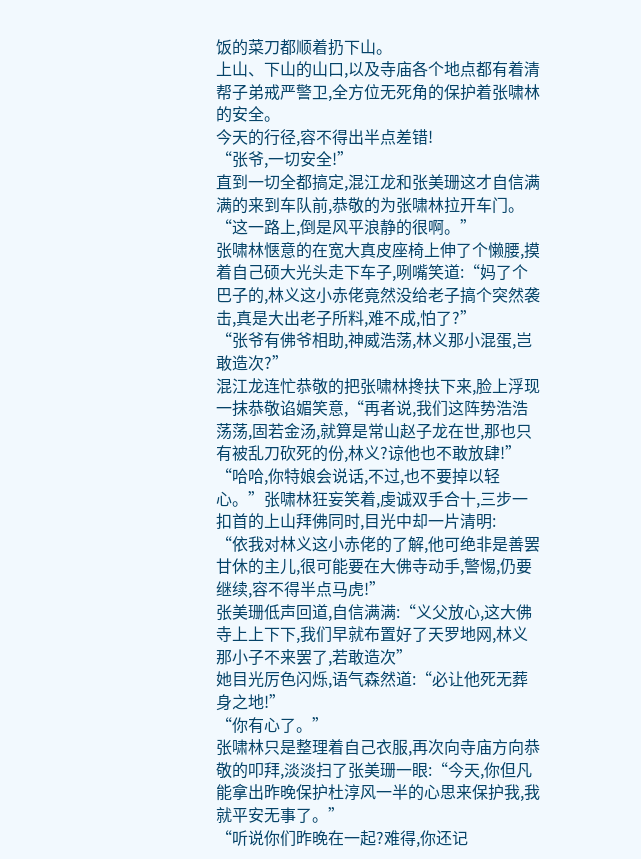饭的菜刀都顺着扔下山。
上山、下山的山口,以及寺庙各个地点都有着清帮子弟戒严警卫,全方位无死角的保护着张啸林的安全。
今天的行径,容不得出半点差错!
“张爷,一切安全!”
直到一切全都搞定,混江龙和张美珊这才自信满满的来到车队前,恭敬的为张啸林拉开车门。
“这一路上,倒是风平浪静的很啊。”
张啸林惬意的在宽大真皮座椅上伸了个懒腰,摸着自己硕大光头走下车子,咧嘴笑道:“妈了个巴子的,林义这小赤佬竟然没给老子搞个突然袭击,真是大出老子所料,难不成,怕了?”
“张爷有佛爷相助,神威浩荡,林义那小混蛋,岂敢造次?”
混江龙连忙恭敬的把张啸林搀扶下来,脸上浮现一抹恭敬谄媚笑意,“再者说,我们这阵势浩浩荡荡,固若金汤,就算是常山赵子龙在世,那也只有被乱刀砍死的份,林义?谅他也不敢放肆!”
“哈哈,你特娘会说话,不过,也不要掉以轻心。”张啸林狂妄笑着,虔诚双手合十,三步一扣首的上山拜佛同时,目光中却一片清明:
“依我对林义这小赤佬的了解,他可绝非是善罢甘休的主儿,很可能要在大佛寺动手,警惕,仍要继续,容不得半点马虎!”
张美珊低声回道,自信满满:“义父放心,这大佛寺上上下下,我们早就布置好了天罗地网,林义那小子不来罢了,若敢造次”
她目光厉色闪烁,语气森然道:“必让他死无葬身之地!”
“你有心了。”
张啸林只是整理着自己衣服,再次向寺庙方向恭敬的叩拜,淡淡扫了张美珊一眼:“今天,你但凡能拿出昨晚保护杜淳风一半的心思来保护我,我就平安无事了。”
“听说你们昨晚在一起?难得,你还记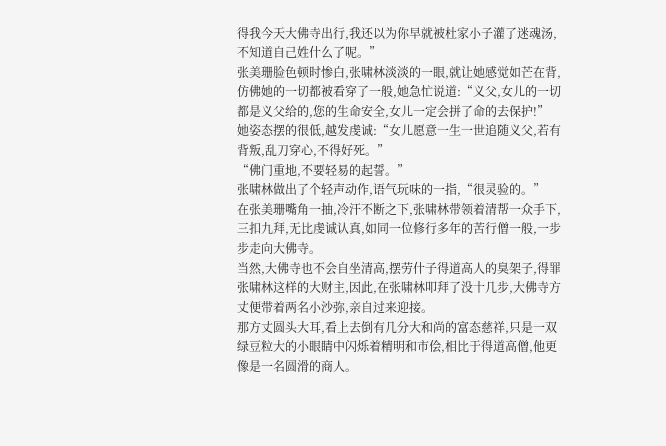得我今天大佛寺出行,我还以为你早就被杜家小子灌了迷魂汤,不知道自己姓什么了呢。”
张美珊脸色顿时惨白,张啸林淡淡的一眼,就让她感觉如芒在背,仿佛她的一切都被看穿了一般,她急忙说道:“义父,女儿的一切都是义父给的,您的生命安全,女儿一定会拼了命的去保护!”
她姿态摆的很低,越发虔诚:“女儿愿意一生一世追随义父,若有背叛,乱刀穿心,不得好死。”
“佛门重地,不要轻易的起誓。”
张啸林做出了个轻声动作,语气玩味的一指,“很灵验的。”
在张美珊嘴角一抽,冷汗不断之下,张啸林带领着清帮一众手下,三扣九拜,无比虔诚认真,如同一位修行多年的苦行僧一般,一步步走向大佛寺。
当然,大佛寺也不会自坐清高,摆劳什子得道高人的臭架子,得罪张啸林这样的大财主,因此,在张啸林叩拜了没十几步,大佛寺方丈便带着两名小沙弥,亲自过来迎接。
那方丈圆头大耳,看上去倒有几分大和尚的富态慈祥,只是一双绿豆粒大的小眼睛中闪烁着精明和市侩,相比于得道高僧,他更像是一名圆滑的商人。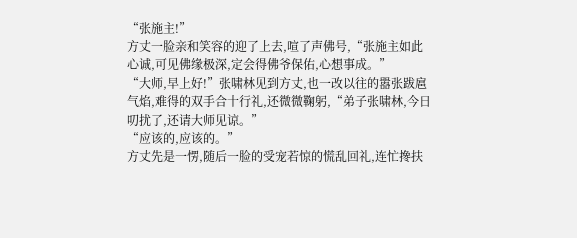“张施主!”
方丈一脸亲和笑容的迎了上去,喧了声佛号,“张施主如此心诚,可见佛缘极深,定会得佛爷保佑,心想事成。”
“大师,早上好!”张啸林见到方丈,也一改以往的嚣张跋扈气焰,难得的双手合十行礼,还微微鞠躬,“弟子张啸林,今日叨扰了,还请大师见谅。”
“应该的,应该的。”
方丈先是一愣,随后一脸的受宠若惊的慌乱回礼,连忙搀扶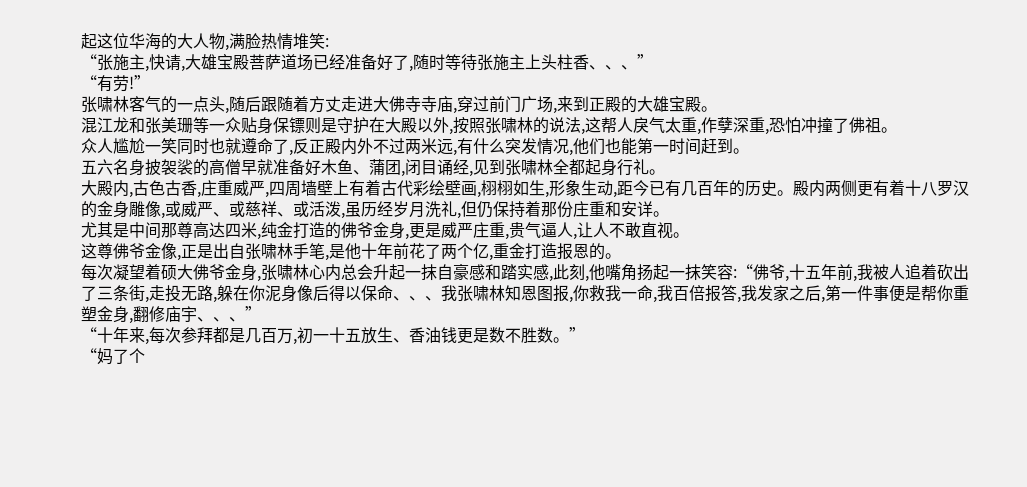起这位华海的大人物,满脸热情堆笑:
“张施主,快请,大雄宝殿菩萨道场已经准备好了,随时等待张施主上头柱香、、、”
“有劳!”
张啸林客气的一点头,随后跟随着方丈走进大佛寺寺庙,穿过前门广场,来到正殿的大雄宝殿。
混江龙和张美珊等一众贴身保镖则是守护在大殿以外,按照张啸林的说法,这帮人戾气太重,作孽深重,恐怕冲撞了佛祖。
众人尴尬一笑同时也就遵命了,反正殿内外不过两米远,有什么突发情况,他们也能第一时间赶到。
五六名身披袈裟的高僧早就准备好木鱼、蒲团,闭目诵经,见到张啸林全都起身行礼。
大殿内,古色古香,庄重威严,四周墙壁上有着古代彩绘壁画,栩栩如生,形象生动,距今已有几百年的历史。殿内两侧更有着十八罗汉的金身雕像,或威严、或慈祥、或活泼,虽历经岁月洗礼,但仍保持着那份庄重和安详。
尤其是中间那尊高达四米,纯金打造的佛爷金身,更是威严庄重,贵气逼人,让人不敢直视。
这尊佛爷金像,正是出自张啸林手笔,是他十年前花了两个亿,重金打造报恩的。
每次凝望着硕大佛爷金身,张啸林心内总会升起一抹自豪感和踏实感,此刻,他嘴角扬起一抹笑容:“佛爷,十五年前,我被人追着砍出了三条街,走投无路,躲在你泥身像后得以保命、、、我张啸林知恩图报,你救我一命,我百倍报答,我发家之后,第一件事便是帮你重塑金身,翻修庙宇、、、”
“十年来,每次参拜都是几百万,初一十五放生、香油钱更是数不胜数。”
“妈了个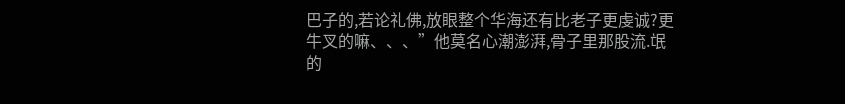巴子的,若论礼佛,放眼整个华海还有比老子更虔诚?更牛叉的嘛、、、”他莫名心潮澎湃,骨子里那股流.氓的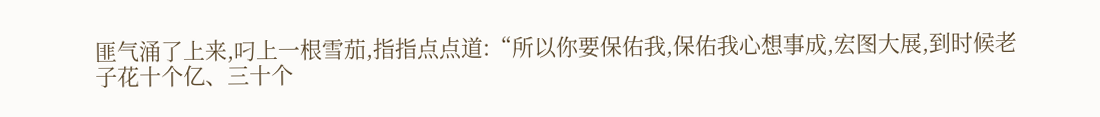匪气涌了上来,叼上一根雪茄,指指点点道:“所以你要保佑我,保佑我心想事成,宏图大展,到时候老子花十个亿、三十个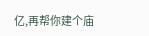亿,再帮你建个庙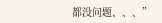都没问题、、、”